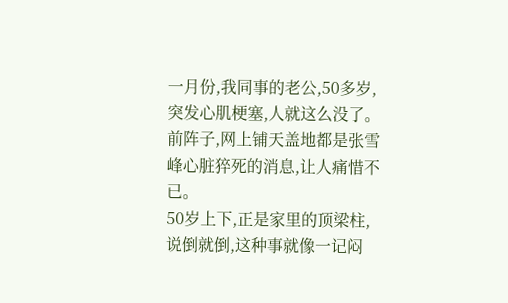一月份,我同事的老公,50多岁,突发心肌梗塞,人就这么没了。前阵子,网上铺天盖地都是张雪峰心脏猝死的消息,让人痛惜不已。
50岁上下,正是家里的顶梁柱,说倒就倒,这种事就像一记闷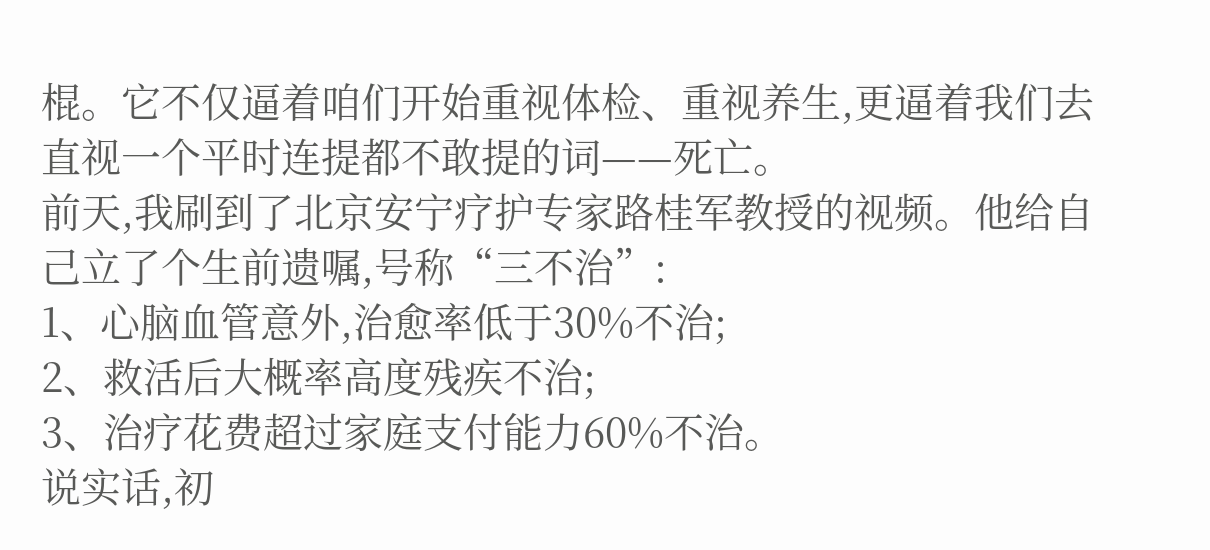棍。它不仅逼着咱们开始重视体检、重视养生,更逼着我们去直视一个平时连提都不敢提的词——死亡。
前天,我刷到了北京安宁疗护专家路桂军教授的视频。他给自己立了个生前遗嘱,号称“三不治”:
1、心脑血管意外,治愈率低于30%不治;
2、救活后大概率高度残疾不治;
3、治疗花费超过家庭支付能力60%不治。
说实话,初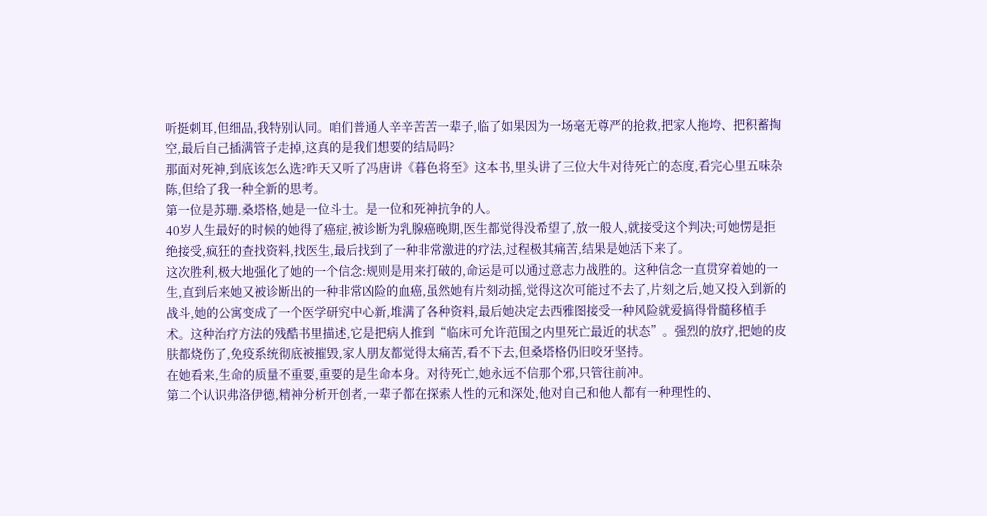听挺刺耳,但细品,我特别认同。咱们普通人辛辛苦苦一辈子,临了如果因为一场毫无尊严的抢救,把家人拖垮、把积蓄掏空,最后自己插满管子走掉,这真的是我们想要的结局吗?
那面对死神,到底该怎么选?昨天又听了冯唐讲《暮色将至》这本书,里头讲了三位大牛对待死亡的态度,看完心里五味杂陈,但给了我一种全新的思考。
第一位是苏珊.桑塔格,她是一位斗士。是一位和死神抗争的人。
40岁人生最好的时候的她得了癌症,被诊断为乳腺癌晚期,医生都觉得没希望了,放一般人,就接受这个判决;可她愣是拒绝接受,疯狂的查找资料,找医生,最后找到了一种非常激进的疗法,过程极其痛苦,结果是她活下来了。
这次胜利,极大地强化了她的一个信念:规则是用来打破的,命运是可以通过意志力战胜的。这种信念一直贯穿着她的一生,直到后来她又被诊断出的一种非常凶险的血癌,虽然她有片刻动摇,觉得这次可能过不去了,片刻之后,她又投入到新的战斗,她的公寓变成了一个医学研究中心新,堆满了各种资料,最后她决定去西雅图接受一种风险就爱搞得骨髓移植手术。这种治疗方法的残酷书里描述,它是把病人推到“临床可允许范围之内里死亡最近的状态”。强烈的放疗,把她的皮肤都烧伤了,免疫系统彻底被摧毁,家人朋友都觉得太痛苦,看不下去,但桑塔格仍旧咬牙坚持。
在她看来,生命的质量不重要,重要的是生命本身。对待死亡,她永远不信那个邪,只管往前冲。
第二个认识弗洛伊德,精神分析开创者,一辈子都在探索人性的元和深处,他对自己和他人都有一种理性的、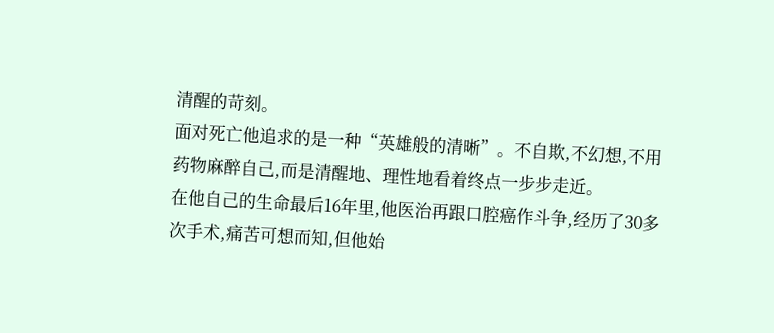清醒的苛刻。
面对死亡他追求的是一种“英雄般的清晰”。不自欺,不幻想,不用药物麻醉自己,而是清醒地、理性地看着终点一步步走近。
在他自己的生命最后16年里,他医治再跟口腔癌作斗争,经历了30多次手术,痛苦可想而知,但他始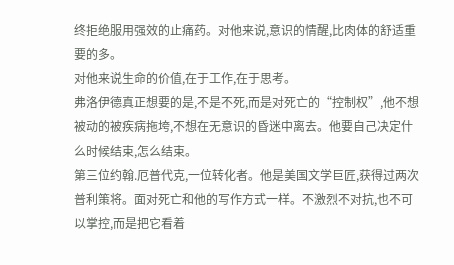终拒绝服用强效的止痛药。对他来说,意识的情醒,比肉体的舒适重要的多。
对他来说生命的价值,在于工作,在于思考。
弗洛伊德真正想要的是,不是不死,而是对死亡的“控制权”,他不想被动的被疾病拖垮,不想在无意识的昏迷中离去。他要自己决定什么时候结束,怎么结束。
第三位约翰.厄普代克,一位转化者。他是美国文学巨匠,获得过两次普利策将。面对死亡和他的写作方式一样。不激烈不对抗,也不可以掌控,而是把它看着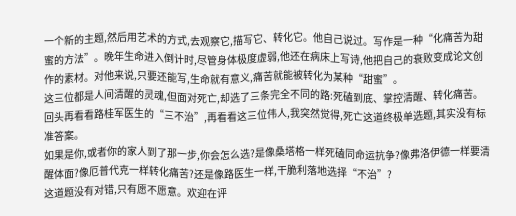一个新的主题,然后用艺术的方式,去观察它,描写它、转化它。他自己说过。写作是一种“化痛苦为甜蜜的方法”。晚年生命进入倒计时,尽管身体极度虚弱,他还在病床上写诗,他把自己的衰败变成论文创作的素材。对他来说,只要还能写,生命就有意义,痛苦就能被转化为某种“甜蜜”。
这三位都是人间清醒的灵魂,但面对死亡,却选了三条完全不同的路:死磕到底、掌控清醒、转化痛苦。
回头再看看路桂军医生的“三不治”,再看看这三位伟人,我突然觉得,死亡这道终极单选题,其实没有标准答案。
如果是你,或者你的家人到了那一步,你会怎么选?是像桑塔格一样死磕同命运抗争?像弗洛伊德一样要清醒体面?像厄普代克一样转化痛苦?还是像路医生一样,干脆利落地选择“不治”?
这道题没有对错,只有愿不愿意。欢迎在评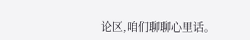论区,咱们聊聊心里话。